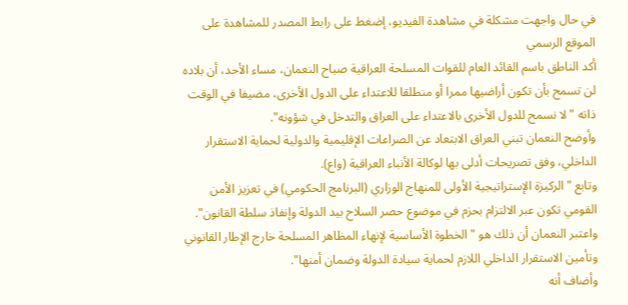في حال واجهت مشكلة في مشاهدة الفيديو، إضغط على رابط المصدر للمشاهدة على الموقع الرسمي
أكد الناطق باسم القائد العام للقوات المسلحة العراقية صباح النعمان، مساء الأحد، أن بلاده لن تسمح بأن تكون أراضيها ممرا أو منطلقا للاعتداء على الدول الأخرى، مضيفا في الوقت ذاته "لا نسمح للدول الأخرى بالاعتداء على العراق والتدخل في شؤونه".
وأوضح النعمان تبني العراق الابتعاد عن الصراعات الإقليمية والدولية لحماية الاستقرار الداخلي، وفق تصريحات أدلى بها لوكالة الأنباء العراقية (واع).
وتابع "الركيزة الإستراتيجية الأولى للمنهاج الوزاري (البرنامج الحكومي) في تعزيز الأمن القومي تكون عبر الالتزام بحزم في موضوع حصر السلاح بيد الدولة وإنفاذ سلطة القانون".
واعتبر النعمان أن ذلك هو "الخطوة الأساسية لإنهاء المظاهر المسلحة خارج الإطار القانوني وتأمين الاستقرار الداخلي اللازم لحماية سيادة الدولة وضمان أمنها".
وأضاف أنه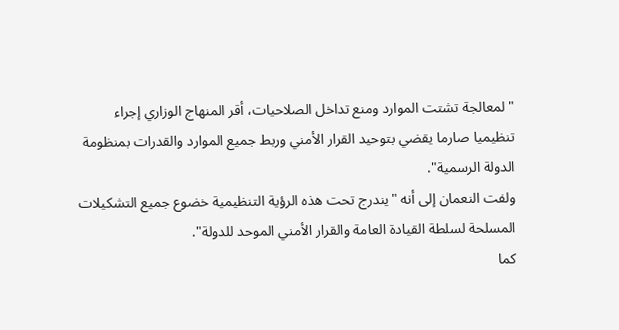"لمعالجة تشتت الموارد ومنع تداخل الصلاحيات، أقر المنهاج الوزاري إجراء تنظيميا صارما يقضي بتوحيد القرار الأمني وربط جميع الموارد والقدرات بمنظومة الدولة الرسمية".
ولفت النعمان إلى أنه "يندرج تحت هذه الرؤية التنظيمية خضوع جميع التشكيلات المسلحة لسلطة القيادة العامة والقرار الأمني الموحد للدولة".
كما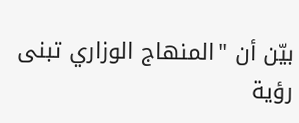بيّن أن "المنهاج الوزاري تبنى رؤية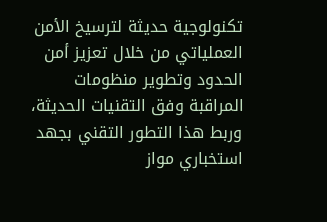تكنولوجية حديثة لترسيخ الأمن العملياتي من خلال تعزيز أمن الحدود وتطوير منظومات المراقبة وفق التقنيات الحديثة، وربط هذا التطور التقني بجهد استخباري مواز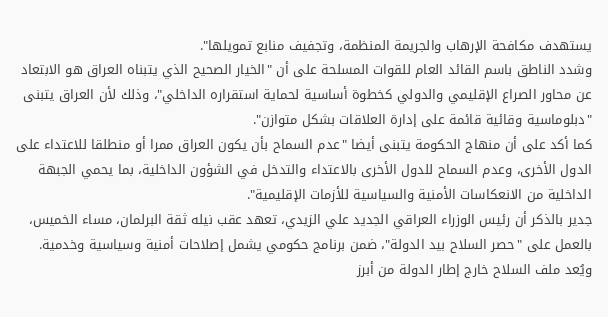يستهدف مكافحة الإرهاب والجريمة المنظمة، وتجفيف منابع تمويلها".
وشدد الناطق باسم القائد العام للقوات المسلحة على أن "الخيار الصحيح الذي يتبناه العراق هو الابتعاد عن محاور الصراع الإقليمي والدولي كخطوة أساسية لحماية استقراره الداخلي"، وذلك لأن العراق يتبنى "دبلوماسية وقائية قائمة على إدارة العلاقات بشكل متوازن".
كما أكد على أن منهاج الحكومة يتبنى أيضا "عدم السماح بأن يكون العراق ممرا أو منطلقا للاعتداء على الدول الأخرى، وعدم السماح للدول الأخرى بالاعتداء والتدخل في الشؤون الداخلية، بما يحمي الجبهة الداخلية من الانعكاسات الأمنية والسياسية للأزمات الإقليمية".
جدير بالذكر أن رئيس الوزراء العراقي الجديد علي الزيدي، تعهد عقب نيله ثقة البرلمان، مساء الخميس، بالعمل على "حصر السلاح بيد الدولة"، ضمن برنامج حكومي يشمل إصلاحات أمنية وسياسية وخدمية.
ويُعد ملف السلاح خارج إطار الدولة من أبرز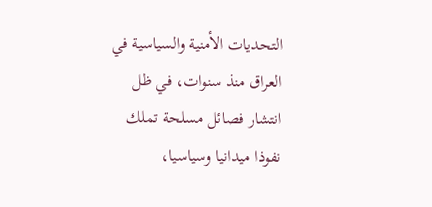التحديات الأمنية والسياسية في العراق منذ سنوات، في ظل انتشار فصائل مسلحة تملك نفوذا ميدانيا وسياسيا،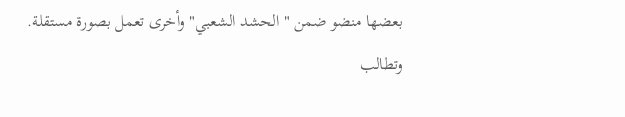بعضها منضو ضمن " الحشد الشعبي" وأخرى تعمل بصورة مستقلة.
وتطالب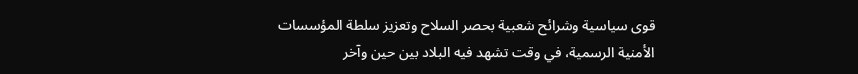قوى سياسية وشرائح شعبية بحصر السلاح وتعزيز سلطة المؤسسات الأمنية الرسمية، في وقت تشهد فيه البلاد بين حين وآخر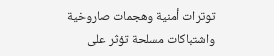توترات أمنية وهجمات صاروخية واشتباكات مسلحة تؤثر على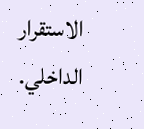الاستقرار الداخلي.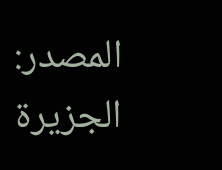المصدر:
الجزيرة